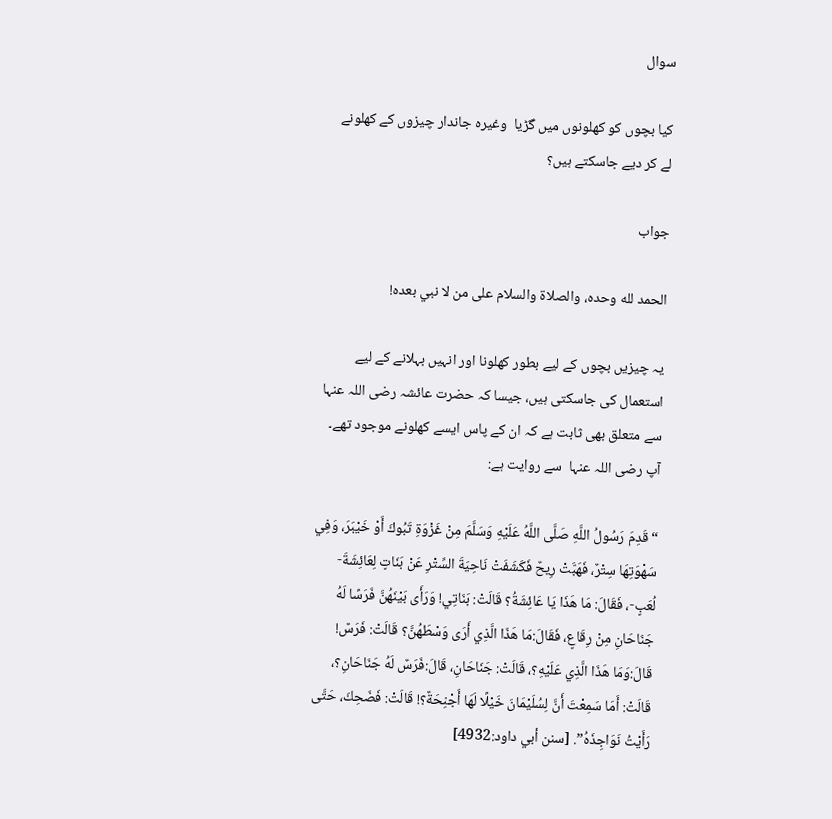سوال

کیا بچوں کو کھلونوں میں گڑیا  وغیرہ جاندار چیزوں کے کھلونے  لے کر دیے جاسکتے ہیں؟

جواب

الحمد لله وحده، والصلاة والسلام على من لا نبي بعده!

یہ چیزیں بچوں کے لیے بطور کھلونا اور انہیں بہلانے کے لیے استعمال کی جاسکتی ہیں، جیسا کہ حضرت عائشہ رضی اللہ عنہا سے متعلق بھی ثابت ہے کہ ان کے پاس ایسے کھلونے موجود تھے۔ آپ رضی اللہ عنہا  سے روایت ہے:

“قَدِمَ رَسُولُ اللَّهِ صَلَّى اللَّهُ عَلَيْهِ وَسَلَّمَ مِنْ غَزْوَةِ تَبُوكَ أَوْ خَيْبَرَ، وَفِي سَهْوَتِهَا سِتْرٌ، فَهَبَّتْ رِيحٌ فَكَشَفَتْ نَاحِيَةَ السِّتْرِ عَنْ بَنَاتٍ لِعَائِشَةَ- لُعَبٍ-، فَقَالَ: مَا هَذَا يَا عَائِشَةُ؟ قَالَتْ: بَنَاتِي! وَرَأَى بَيْنَهُنَّ فَرَسًا لَهُ جَنَاحَانِ مِنْ رِقَاعٍ، فَقَالَ:مَا هَذَا الَّذِي أَرَى وَسْطَهُنَّ؟ قَالَتْ: فَرَسٌ! قَالَ:وَمَا هَذَا الَّذِي عَلَيْهِ؟، قَالَتْ: جَنَاحَانِ، قَالَ:فَرَسٌ لَهُ جَنَاحَانِ؟، قَالَتْ: أَمَا سَمِعْتَ أَنَّ لِسُلَيْمَانَ خَيْلًا لَهَا أَجْنِحَةٌ؟! قَالَتْ: فَضَحِكَ، حَتَّى رَأَيْتُ نَوَاجِذَهُ”. [سنن أبي داود:4932]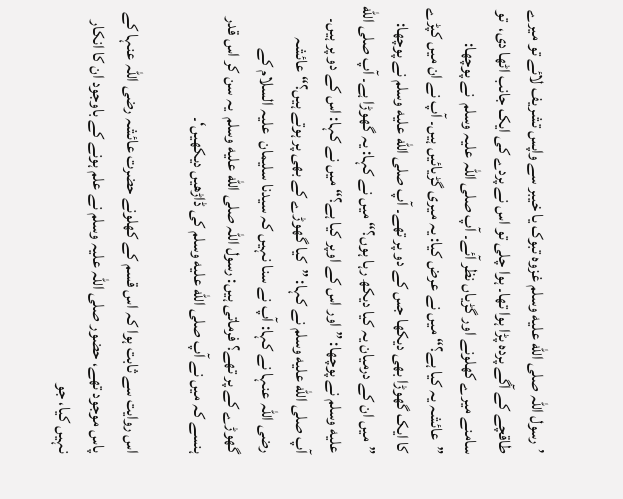’رسول اللہ صلى الله عليه وسلم غزوہ تبوک یا خیبر سے واپس تشریف لائے تو میرے طاقچے کے آگے پردہ پڑا ہوا تھا۔ ہوا چلی تو اس نے پردے کی ایک جانب اٹھا دی،  تو  سامنے میرے کھلونے اور گڑیاں نظر آئے۔ آپ صلی اللہ علیہ وسلم  نے پوچھا: ”عائشہ یہ کیا ہے؟“ میں نے عرض کیا: یہ میری گڑیائیں ہیں۔ آپ نے ان میں کپڑے کا ایک گھوڑا بھی دیکھا جس کے دو پر تھے۔ آپ صلى الله عليه وسلم نے پوچھا: ”میں ان کے درمیان یہ کیا دیکھ رہا ہوں؟“ میں نے کہا: یہ گھوڑا ہے۔ آپ صلى الله عليه وسلم نے پوچھا: ”اور اس کے اوپر کیا ہے؟“ میں نے کہا: اس کے دو پر ہیں۔ آپ صلى الله عليه وسلم نے کہا: ”کیا گھوڑے کے بھی پر ہوتے ہیں؟“ عائشہ  رضی اللہ عنہا نے کہا: آپ نے سنا نہیں کہ سیدنا سلیمان  علیہ السلام کے گھوڑے کے پر تھے؟ فرماتی ہیں: رسول اللہ صلى الله عليه وسلم  یہ سن کر اس قدر ہنسے کہ میں نے آپ صلى الله عليه وسلم کی ڈاڑھیں دیکھیں‘۔

اس روایت سے ثابت ہوا کہ اس قسم کے کھلونے حضرت عائشہ رضی اللہ عنہا کے پاس موجود تھے، حضور صلی اللہ علیہ وسلم نے علم ہونے کے باوجود ان کا انکار نہیں کیا، جو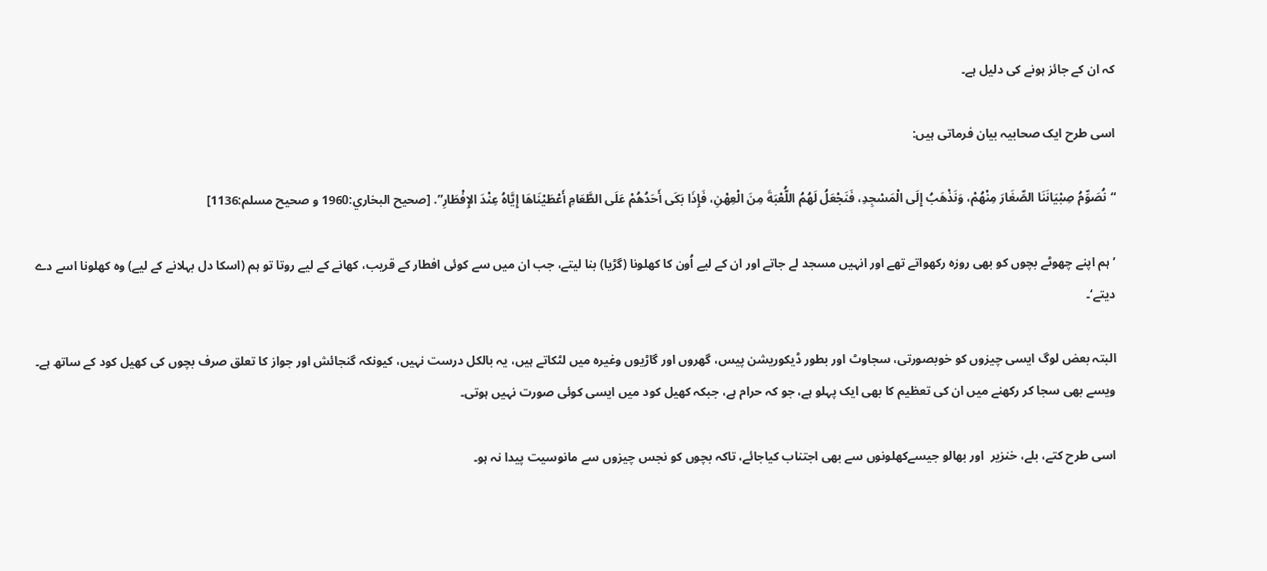کہ ان کے جائز ہونے کی دلیل ہے۔

اسی طرح ایک صحابیہ بیان فرماتی ہیں:

“نُصَوِّمُ صِبْيَانَنَا الصِّغَارَ مِنْهُمْ، وَنَذْهَبُ إِلَى الْمَسْجِدِ، فَنَجْعَلُ لَهُمُ اللُّعْبَةَ مِنَ الْعِهْنِ، فَإِذَا بَكَى أَحَدُهُمْ عَلَى الطَّعَامِ أَعْطَيْنَاهَا إِيَّاهُ عِنْدَ الإِفْطَارِ”. [صحيح البخاري:1960 و صحيح مسلم:1136]

’ ہم اپنے چھوٹے بچوں کو بھی روزہ رکھواتے تھے اور انہیں مسجد لے جاتے اور ان کے لیے اُون کا کھلونا (گڑیا) بنا لیتے، جب ان میں سے کوئی افطار کے قریب، کھانے کے لیے روتا تو ہم (اسکا دل بہلانے کے لیے) وہ کھلونا اسے دے دیتے‘۔

البتہ بعض لوگ ایسی چیزوں کو خوبصورتی، سجاوٹ اور بطور ڈیکوریشن پیس، گھروں اور گاڑیوں وغیرہ میں لٹکاتے ہیں، یہ بالکل درست نہیں، کیونکہ گنجائش اور جواز کا تعلق صرف بچوں کی کھیل کود کے ساتھ ہے۔ ویسے بھی سجا کر رکھنے میں ان کی تعظیم کا بھی ایک پہلو ہے، جو کہ حرام ہے، جبکہ کھیل کود میں ایسی کوئی صورت نہیں ہوتی۔

اسی طرح کتے، بلے، خنزیر  اور بھالو جیسےکھلونوں سے بھی اجتناب کیاجائے، تاکہ بچوں کو نجس چیزوں سے مانوسیت پیدا نہ ہو۔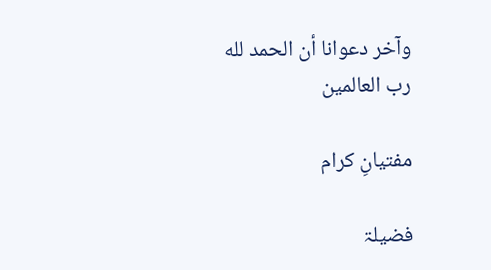وآخر دعوانا أن الحمد لله رب العالمين

مفتیانِ کرام

فضیلۃ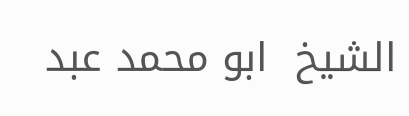الشیخ  ابو محمد عبد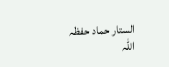الستار حماد حفظہ اللہ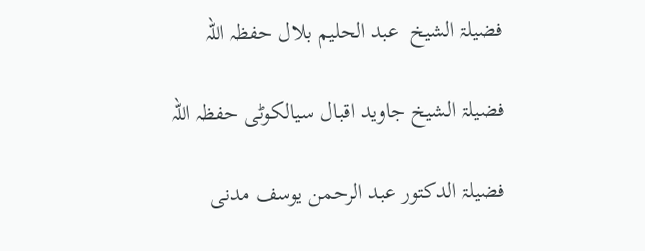فضیلۃ الشیخ  عبد الحلیم بلال حفظہ اللہ

فضیلۃ الشیخ جاوید اقبال سیالکوٹی حفظہ اللہ

فضیلۃ الدکتور عبد الرحمن یوسف مدنی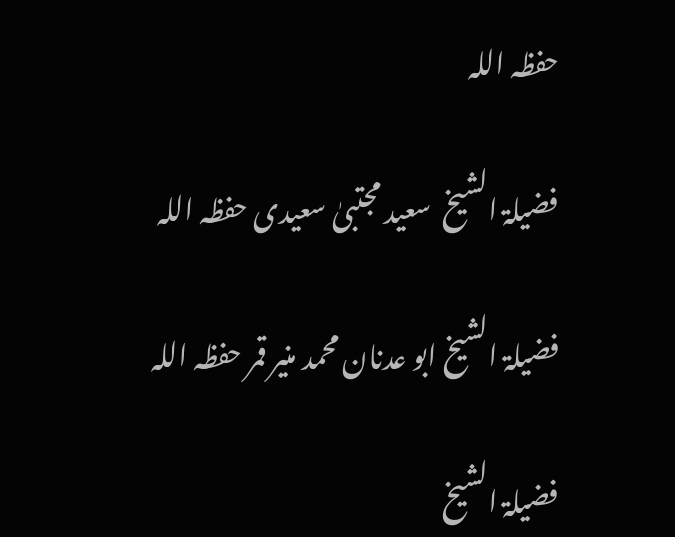حفظہ اللہ

فضیلۃ الشیخ  سعید مجتبیٰ سعیدی حفظہ اللہ

فضیلۃ الشیخ ابو عدنان محمد منیر قمر حفظہ اللہ

فضیلۃ الشیخ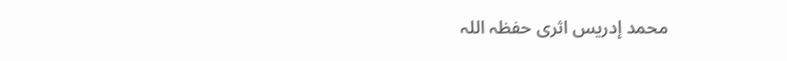محمد إدریس اثری حفظہ اللہ